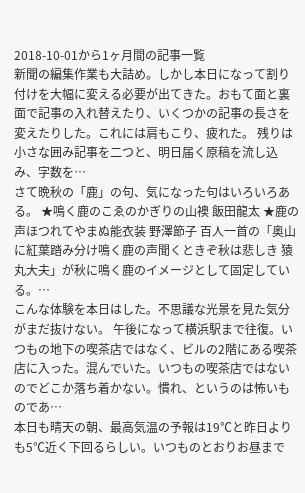2018-10-01から1ヶ月間の記事一覧
新聞の編集作業も大詰め。しかし本日になって割り付けを大幅に変える必要が出てきた。おもて面と裏面で記事の入れ替えたり、いくつかの記事の長さを変えたりした。これには肩もこり、疲れた。 残りは小さな囲み記事を二つと、明日届く原稿を流し込み、字数を…
さて晩秋の「鹿」の句、気になった句はいろいろある。 ★鳴く鹿のこゑのかぎりの山襖 飯田龍太 ★鹿の声ほつれてやまぬ能衣装 野澤節子 百人一首の「奥山に紅葉踏み分け鳴く鹿の声聞くときぞ秋は悲しき 猿丸大夫」が秋に鳴く鹿のイメージとして固定している。…
こんな体験を本日はした。不思議な光景を見た気分がまだ抜けない。 午後になって横浜駅まで往復。いつもの地下の喫茶店ではなく、ビルの2階にある喫茶店に入った。混んでいた。いつもの喫茶店ではないのでどこか落ち着かない。慣れ、というのは怖いものであ…
本日も晴天の朝、最高気温の予報は19℃と昨日よりも5℃近く下回るらしい。いつものとおりお昼まで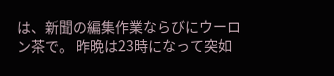は、新聞の編集作業ならびにウーロン茶で。 昨晩は23時になって突如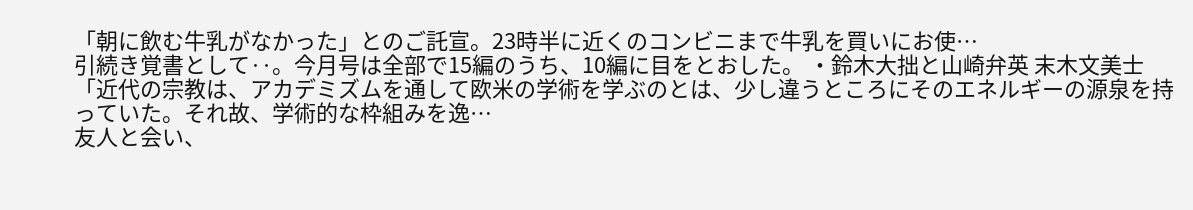「朝に飲む牛乳がなかった」とのご託宣。23時半に近くのコンビニまで牛乳を買いにお使…
引続き覚書として‥。今月号は全部で15編のうち、10編に目をとおした。 ・鈴木大拙と山崎弁英 末木文美士 「近代の宗教は、アカデミズムを通して欧米の学術を学ぶのとは、少し違うところにそのエネルギーの源泉を持っていた。それ故、学術的な枠組みを逸…
友人と会い、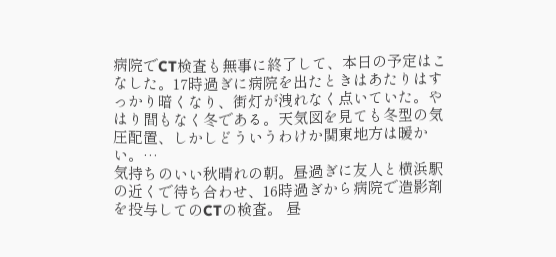病院でCT検査も無事に終了して、本日の予定はこなした。17時過ぎに病院を出たときはあたりはすっかり暗くなり、街灯が洩れなく点いていた。やはり間もなく冬である。天気図を見ても冬型の気圧配置、しかしどういうわけか関東地方は暖かい。…
気持ちのいい秋晴れの朝。昼過ぎに友人と横浜駅の近くで待ち合わせ、16時過ぎから病院で造影剤を投与してのCTの検査。 昼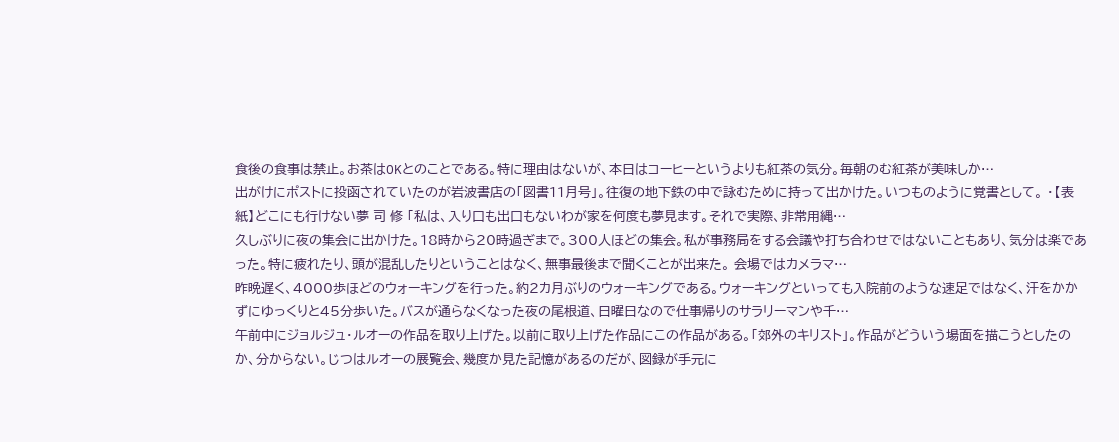食後の食事は禁止。お茶はOKとのことである。特に理由はないが、本日はコーヒーというよりも紅茶の気分。毎朝のむ紅茶が美味しか…
出がけにポストに投函されていたのが岩波書店の「図書11月号」。往復の地下鉄の中で詠むために持って出かけた。いつものように覚書として。 ・【表紙】どこにも行けない夢 司 修 「私は、入り口も出口もないわが家を何度も夢見ます。それで実際、非常用縄…
久しぶりに夜の集会に出かけた。18時から20時過ぎまで。300人ほどの集会。私が事務局をする会議や打ち合わせではないこともあり、気分は楽であった。特に疲れたり、頭が混乱したりということはなく、無事最後まで聞くことが出来た。 会場ではカメラマ…
昨晩遅く、4000歩ほどのウォーキングを行った。約2カ月ぶりのウォーキングである。ウォーキングといっても入院前のような速足ではなく、汗をかかずにゆっくりと45分歩いた。バスが通らなくなった夜の尾根道、日曜日なので仕事帰りのサラリーマンや千…
午前中にジョルジュ・ルオーの作品を取り上げた。以前に取り上げた作品にこの作品がある。「郊外のキリスト」。作品がどういう場面を描こうとしたのか、分からない。じつはルオーの展覧会、幾度か見た記憶があるのだが、図録が手元に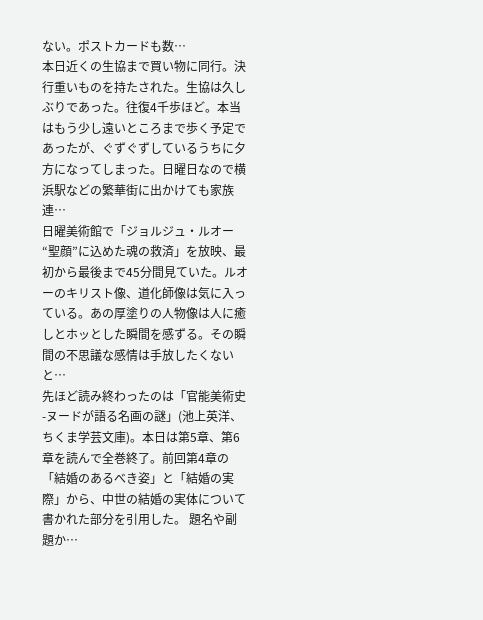ない。ポストカードも数…
本日近くの生協まで買い物に同行。決行重いものを持たされた。生協は久しぶりであった。往復4千歩ほど。本当はもう少し遠いところまで歩く予定であったが、ぐずぐずしているうちに夕方になってしまった。日曜日なので横浜駅などの繁華街に出かけても家族連…
日曜美術館で「ジョルジュ・ルオー “聖顔”に込めた魂の救済」を放映、最初から最後まで45分間見ていた。ルオーのキリスト像、道化師像は気に入っている。あの厚塗りの人物像は人に癒しとホッとした瞬間を感ずる。その瞬間の不思議な感情は手放したくないと…
先ほど読み終わったのは「官能美術史-ヌードが語る名画の謎」(池上英洋、ちくま学芸文庫)。本日は第5章、第6章を読んで全巻終了。前回第4章の「結婚のあるべき姿」と「結婚の実際」から、中世の結婚の実体について書かれた部分を引用した。 題名や副題か…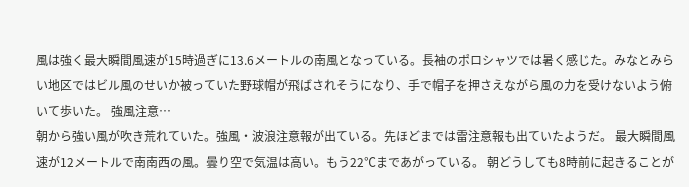風は強く最大瞬間風速が15時過ぎに13.6メートルの南風となっている。長袖のポロシャツでは暑く感じた。みなとみらい地区ではビル風のせいか被っていた野球帽が飛ばされそうになり、手で帽子を押さえながら風の力を受けないよう俯いて歩いた。 強風注意…
朝から強い風が吹き荒れていた。強風・波浪注意報が出ている。先ほどまでは雷注意報も出ていたようだ。 最大瞬間風速が12メートルで南南西の風。曇り空で気温は高い。もう22℃まであがっている。 朝どうしても8時前に起きることが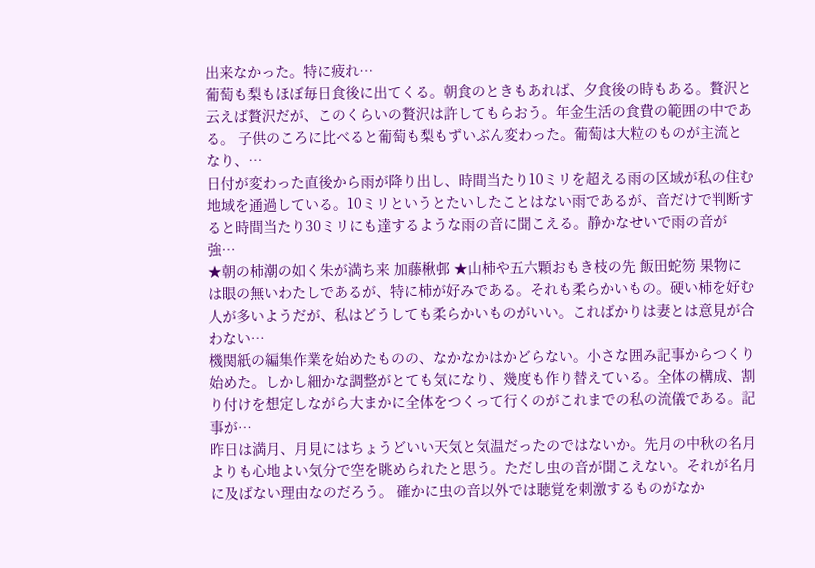出来なかった。特に疲れ…
葡萄も梨もほぼ毎日食後に出てくる。朝食のときもあれば、夕食後の時もある。贅沢と云えば贅沢だが、このくらいの贅沢は許してもらおう。年金生活の食費の範囲の中である。 子供のころに比べると葡萄も梨もずいぶん変わった。葡萄は大粒のものが主流となり、…
日付が変わった直後から雨が降り出し、時間当たり10ミリを超える雨の区域が私の住む地域を通過している。10ミリというとたいしたことはない雨であるが、音だけで判断すると時間当たり30ミリにも達するような雨の音に聞こえる。静かなせいで雨の音が強…
★朝の柿潮の如く朱が満ち来 加藤楸邨 ★山柿や五六顆おもき枝の先 飯田蛇笏 果物には眼の無いわたしであるが、特に柿が好みである。それも柔らかいもの。硬い柿を好む人が多いようだが、私はどうしても柔らかいものがいい。こればかりは妻とは意見が合わない…
機関紙の編集作業を始めたものの、なかなかはかどらない。小さな囲み記事からつくり始めた。しかし細かな調整がとても気になり、幾度も作り替えている。全体の構成、割り付けを想定しながら大まかに全体をつくって行くのがこれまでの私の流儀である。記事が…
昨日は満月、月見にはちょうどいい天気と気温だったのではないか。先月の中秋の名月よりも心地よい気分で空を眺められたと思う。ただし虫の音が聞こえない。それが名月に及ばない理由なのだろう。 確かに虫の音以外では聴覚を刺激するものがなか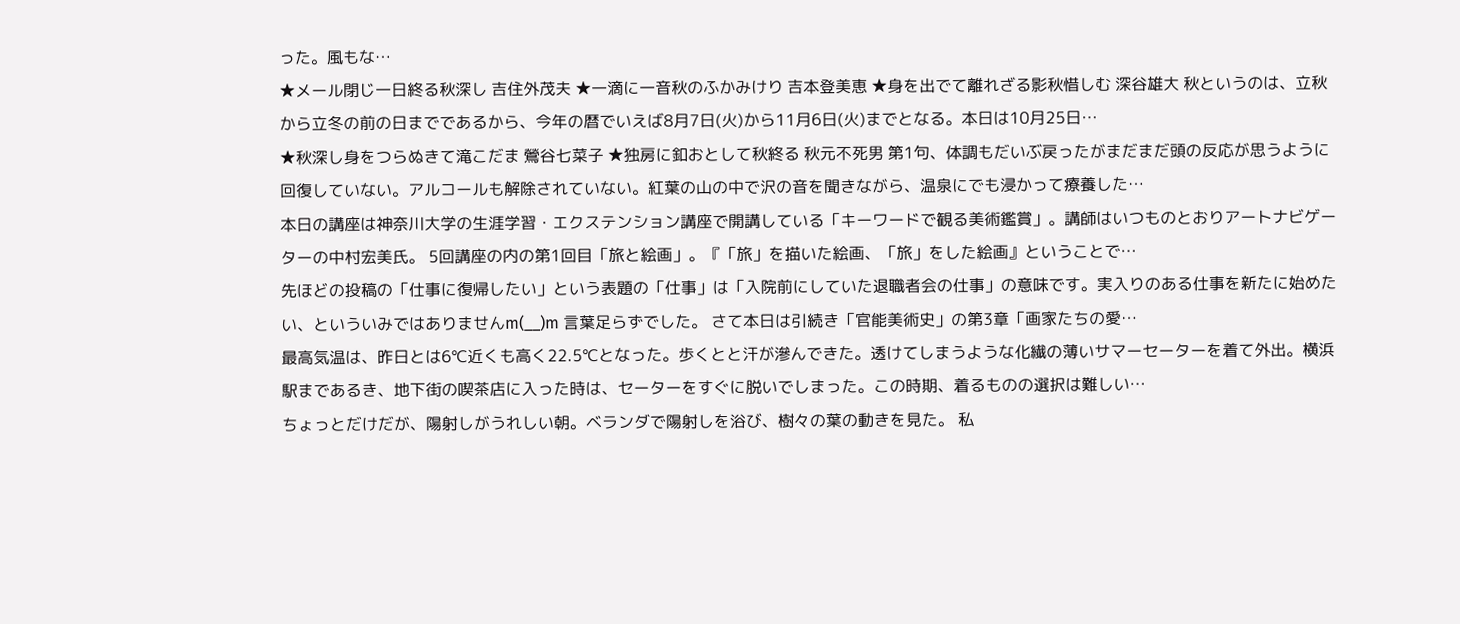った。風もな…
★メール閉じ一日終る秋深し 吉住外茂夫 ★一滴に一音秋のふかみけり 吉本登美恵 ★身を出でて離れざる影秋惜しむ 深谷雄大 秋というのは、立秋から立冬の前の日までであるから、今年の暦でいえば8月7日(火)から11月6日(火)までとなる。本日は10月25日…
★秋深し身をつらぬきて滝こだま 鶯谷七菜子 ★独房に釦おとして秋終る 秋元不死男 第1句、体調もだいぶ戻ったがまだまだ頭の反応が思うように回復していない。アルコールも解除されていない。紅葉の山の中で沢の音を聞きながら、温泉にでも浸かって療養した…
本日の講座は神奈川大学の生涯学習・エクステンション講座で開講している「キーワードで観る美術鑑賞」。講師はいつものとおりアートナビゲーターの中村宏美氏。 5回講座の内の第1回目「旅と絵画」。『「旅」を描いた絵画、「旅」をした絵画』ということで…
先ほどの投稿の「仕事に復帰したい」という表題の「仕事」は「入院前にしていた退職者会の仕事」の意味です。実入りのある仕事を新たに始めたい、といういみではありませんm(__)m 言葉足らずでした。 さて本日は引続き「官能美術史」の第3章「画家たちの愛…
最高気温は、昨日とは6℃近くも高く22.5℃となった。歩くとと汗が滲んできた。透けてしまうような化繊の薄いサマーセーターを着て外出。横浜駅まであるき、地下街の喫茶店に入った時は、セーターをすぐに脱いでしまった。この時期、着るものの選択は難しい…
ちょっとだけだが、陽射しがうれしい朝。ベランダで陽射しを浴び、樹々の葉の動きを見た。 私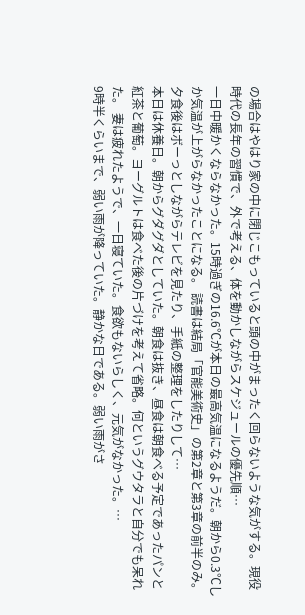の場合はやはり家の中に閉じこもっていると頭の中がまったく回らないような気がする。現役時代の長年の習慣で、外で考える、体を動かしながらスケジュールの優先順…
一日中暖かくならなかった。15時過ぎの16.6℃が本日の最高気温になるようだ。朝から0.3℃しか気温が上がらなかったことになる。 読書は結局「官能美術史」の第2章と第3章の前半のみ。夕食後はボーっとしながらテレビを見たり、手紙の整理をしたりして…
本日は休養日。朝からグダグダとしていた。朝食は抜き、昼食は朝食べる予定であったパンと紅茶と葡萄。ヨーグルトは食べた後の片づけを考えて省略。何というグウタラと自分でも呆れた。 妻は疲れたようで、一日寝ていた。食欲もないらしく、元気がなかった。…
9時半くらいまで、弱い雨が降っていた。静かな日である。弱い雨がさ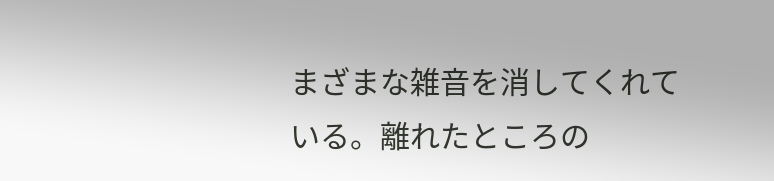まざまな雑音を消してくれている。離れたところの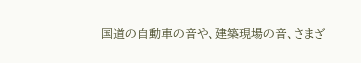国道の自動車の音や、建築現場の音、さまざ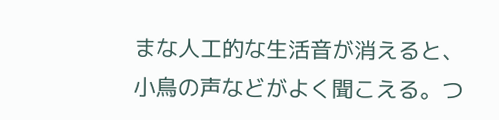まな人工的な生活音が消えると、小鳥の声などがよく聞こえる。つ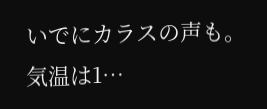いでにカラスの声も。 気温は1…